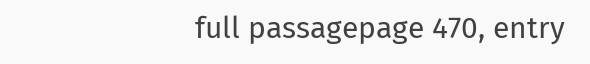full passagepage 470, entry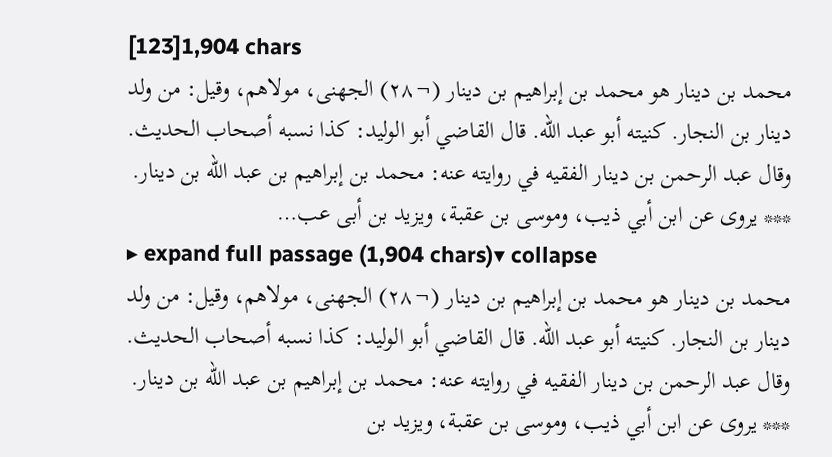[123]1,904 chars
محمد بن دينار هو محمد بن إبراهيم بن دينار (¬٢٨) الجهنى، مولاهم، وقيل: من ولد دينار بن النجار. كنيته أبو عبد الله. قال القاضي أبو الوليد: كذا نسبه أصحاب الحديث. وقال عبد الرحمن بن دينار الفقيه في روايته عنه: محمد بن إبراهيم بن عبد الله بن دينار. *** يروى عن ابن أبي ذيب، وموسى بن عقبة، ويزيد بن أبى عب…
▸ expand full passage (1,904 chars)▾ collapse
محمد بن دينار هو محمد بن إبراهيم بن دينار (¬٢٨) الجهنى، مولاهم، وقيل: من ولد دينار بن النجار. كنيته أبو عبد الله. قال القاضي أبو الوليد: كذا نسبه أصحاب الحديث. وقال عبد الرحمن بن دينار الفقيه في روايته عنه: محمد بن إبراهيم بن عبد الله بن دينار. *** يروى عن ابن أبي ذيب، وموسى بن عقبة، ويزيد بن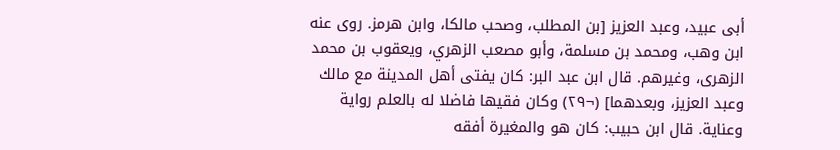أبى عبيد، وعبد العزيز [بن المطلب، وصحب مالكا، وابن هرمز. روى عنه ابن وهب، ومحمد بن مسلمة، وأبو مصعب الزهري، ويعقوب بن محمد الزهرى، وغيرهم. قال ابن عبد البر: كان يفتى أهل المدينة مع مالك وعبد العزيز، وبعدهما] (¬٢٩) وكان فقيها فاضلا له بالعلم رواية وعناية. قال ابن حبيب: كان هو والمغيرة أفقه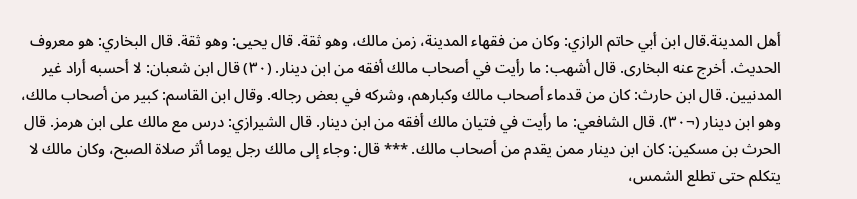أهل المدينة.قال ابن أبي حاتم الرازي: وكان من فقهاء المدينة، زمن مالك، وهو ثقة. قال يحيى: وهو ثقة. قال البخاري: هو معروف الحديث. أخرج عنه البخارى. قال أشهب: ما رأيت في أصحاب مالك أفقه من ابن دينار. (٣٠) قال ابن شعبان: لا أحسبه أراد غير المدنيين. قال ابن حارث: كان من قدماء أصحاب مالك وكبارهم، وشركه في بعض رجاله. وقال ابن القاسم: كبير من أصحاب مالك، وهو ابن دينار (¬٣٠). قال الشافعي: ما رأيت في فتيان مالك أفقه من ابن دينار. قال الشيرازي: درس مع مالك على ابن هرمز. قال الحرث بن مسكين: كان ابن دينار ممن يقدم من أصحاب مالك. *** قال: وجاء إلى مالك رجل يوما أثر صلاة الصبح، وكان مالك لا يتكلم حتى تطلع الشمس،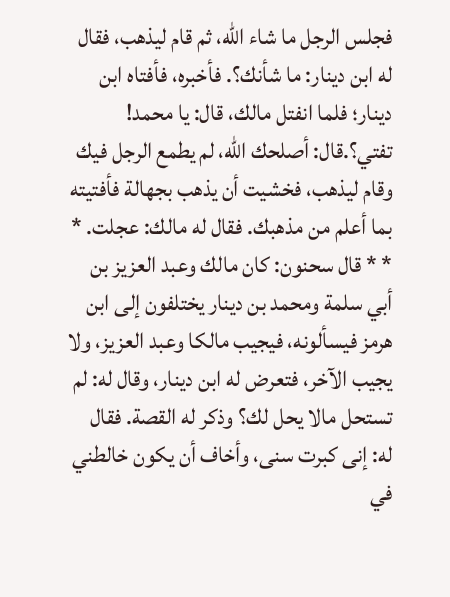فجلس الرجل ما شاء الله، ثم قام ليذهب، فقال له ابن دينار: ما شأنك؟. فأخبره، فأفتاه ابن دينار؛ فلما انفتل مالك، قال: يا محمد! تفتي؟.قال: أصلحك الله، لم يطمع الرجل فيك وقام ليذهب، فخشيت أن يذهب بجهالة فأفتيته بما أعلم من مذهبك. فقال له مالك: عجلت. * * * قال سحنون: كان مالك وعبد العزيز بن أبي سلمة ومحمد بن دينار يختلفون إلى ابن هرمز فيسألونه، فيجيب مالكا وعبد العزيز، ولا يجيب الآخر، فتعرض له ابن دينار، وقال له: لم تستحل مالا يحل لك؟ وذكر له القصة. فقال له: إنى كبرت سنى، وأخاف أن يكون خالطني في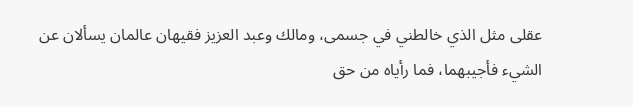عقلى مثل الذي خالطني في جسمى، ومالك وعبد العزيز فقيهان عالمان يسألان عن الشيء فأجيبهما، فما رأياه من حق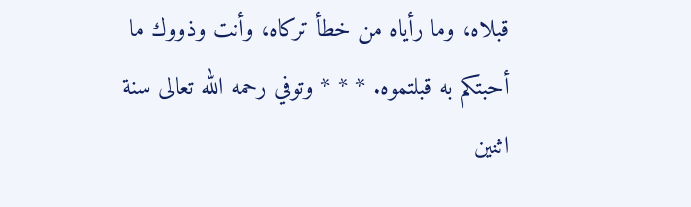قبلاه، وما رأياه من خطأ تركاه، وأنت وذووك ما أحبتكم به قبلتموه. * * * وتوفي رحمه الله تعالى سنة اثنين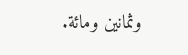وثمانين ومائة.